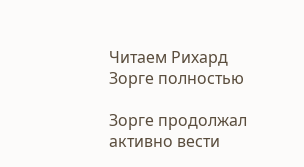Читаем Рихард Зорге полностью

Зорге продолжал активно вести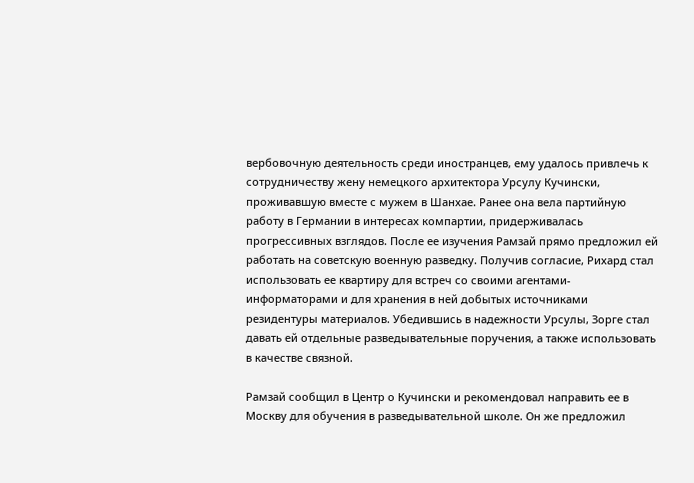вербовочную деятельность среди иностранцев, ему удалось привлечь к сотрудничеству жену немецкого архитектора Урсулу Кучински, проживавшую вместе с мужем в Шанхае. Ранее она вела партийную работу в Германии в интересах компартии, придерживалась прогрессивных взглядов. После ее изучения Рамзай прямо предложил ей работать на советскую военную разведку. Получив согласие, Рихард стал использовать ее квартиру для встреч со своими агентами-информаторами и для хранения в ней добытых источниками резидентуры материалов. Убедившись в надежности Урсулы, Зорге стал давать ей отдельные разведывательные поручения, а также использовать в качестве связной.

Рамзай сообщил в Центр о Кучински и рекомендовал направить ее в Москву для обучения в разведывательной школе. Он же предложил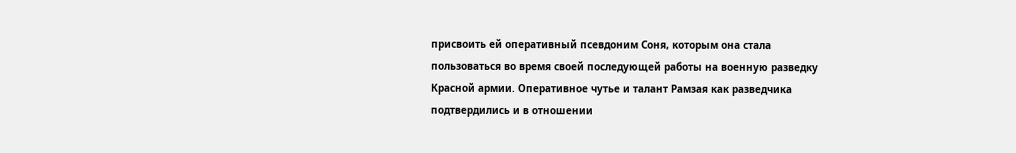присвоить ей оперативный псевдоним Соня, которым она стала пользоваться во время своей последующей работы на военную разведку Красной армии. Оперативное чутье и талант Рамзая как разведчика подтвердились и в отношении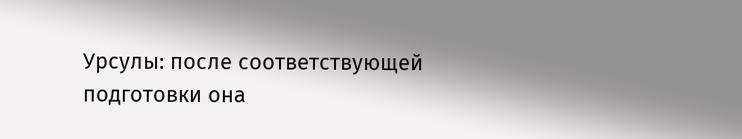Урсулы: после соответствующей подготовки она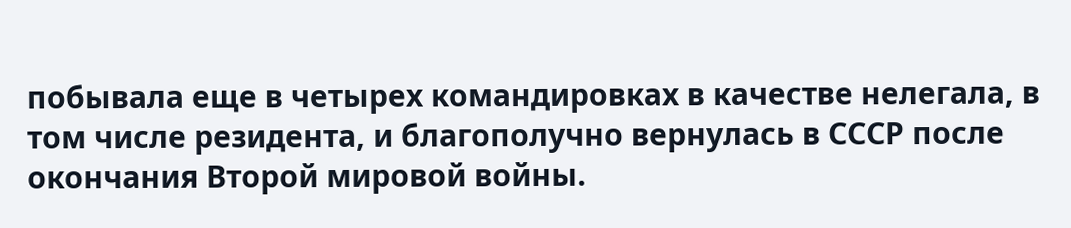побывала еще в четырех командировках в качестве нелегала, в том числе резидента, и благополучно вернулась в СССР после окончания Второй мировой войны.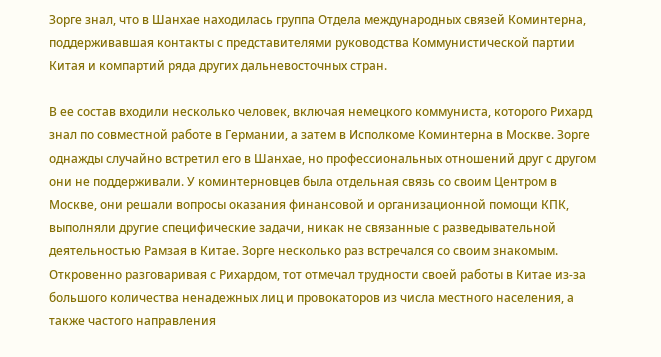Зорге знал, что в Шанхае находилась группа Отдела международных связей Коминтерна, поддерживавшая контакты с представителями руководства Коммунистической партии Китая и компартий ряда других дальневосточных стран.

В ее состав входили несколько человек, включая немецкого коммуниста, которого Рихард знал по совместной работе в Германии, а затем в Исполкоме Коминтерна в Москве. Зорге однажды случайно встретил его в Шанхае, но профессиональных отношений друг с другом они не поддерживали. У коминтерновцев была отдельная связь со своим Центром в Москве, они решали вопросы оказания финансовой и организационной помощи КПК, выполняли другие специфические задачи, никак не связанные с разведывательной деятельностью Рамзая в Китае. Зорге несколько раз встречался со своим знакомым. Откровенно разговаривая с Рихардом, тот отмечал трудности своей работы в Китае из-за большого количества ненадежных лиц и провокаторов из числа местного населения, а также частого направления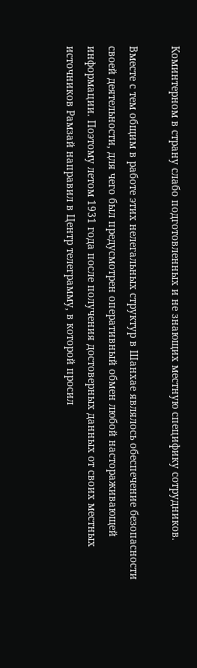Коминтерном в страну слабо подготовленных и не знающих местную специфику сотрудников.

Вместе с тем общим в работе этих нелегальных структур в Шанхае являлось обеспечение безопасности своей деятельности, для чего был предусмотрен оперативный обмен любой настораживающей информации. Поэтому летом 1931 года после получения достоверных данных от своих местных источников Рамзай направил в Центр телеграмму, в которой просил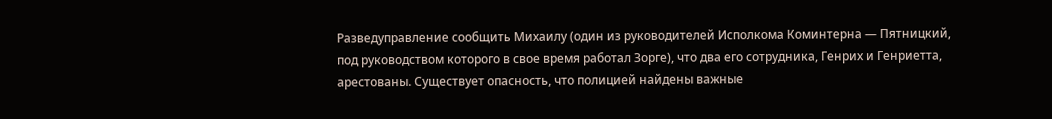Разведуправление сообщить Михаилу (один из руководителей Исполкома Коминтерна — Пятницкий, под руководством которого в свое время работал Зорге), что два его сотрудника, Генрих и Генриетта, арестованы. Существует опасность, что полицией найдены важные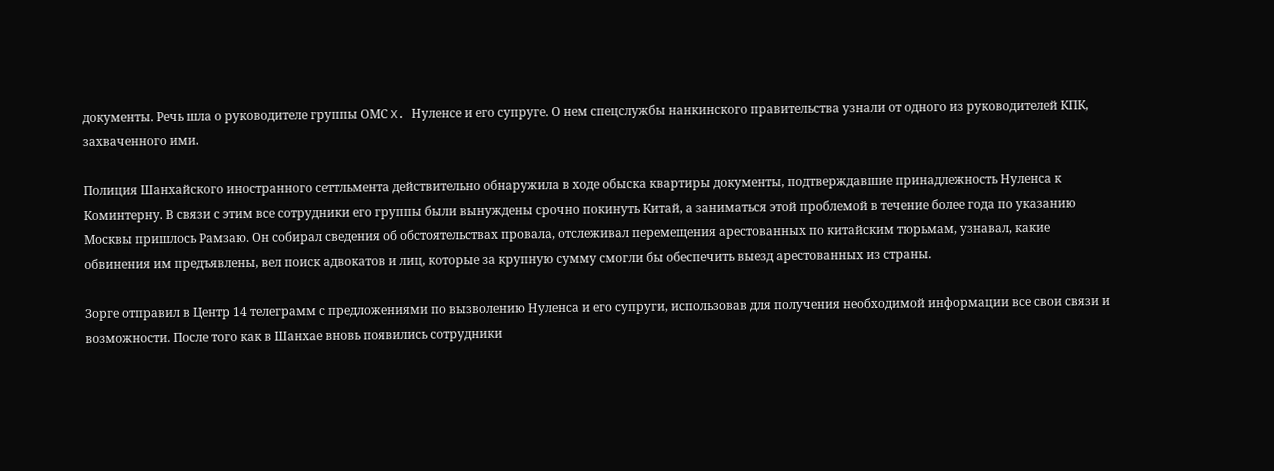документы. Речь шла о руководителе группы ОМС X. Нуленсе и его супруге. О нем спецслужбы нанкинского правительства узнали от одного из руководителей КПК, захваченного ими.

Полиция Шанхайского иностранного сеттльмента действительно обнаружила в ходе обыска квартиры документы, подтверждавшие принадлежность Нуленса к Коминтерну. В связи с этим все сотрудники его группы были вынуждены срочно покинуть Китай, а заниматься этой проблемой в течение более года по указанию Москвы пришлось Рамзаю. Он собирал сведения об обстоятельствах провала, отслеживал перемещения арестованных по китайским тюрьмам, узнавал, какие обвинения им предъявлены, вел поиск адвокатов и лиц, которые за крупную сумму смогли бы обеспечить выезд арестованных из страны.

Зорге отправил в Центр 14 телеграмм с предложениями по вызволению Нуленса и его супруги, использовав для получения необходимой информации все свои связи и возможности. После того как в Шанхае вновь появились сотрудники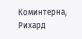Коминтерна, Рихард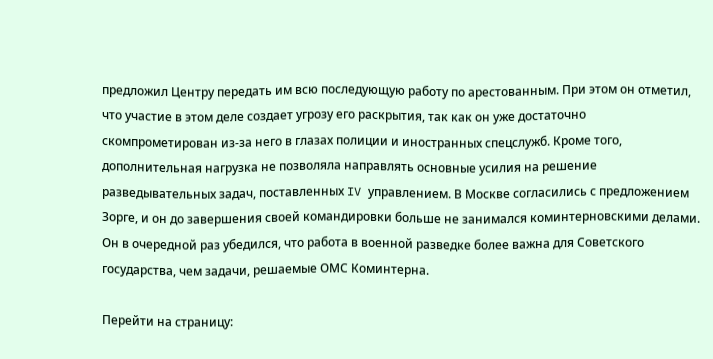предложил Центру передать им всю последующую работу по арестованным. При этом он отметил, что участие в этом деле создает угрозу его раскрытия, так как он уже достаточно скомпрометирован из-за него в глазах полиции и иностранных спецслужб. Кроме того, дополнительная нагрузка не позволяла направлять основные усилия на решение разведывательных задач, поставленных IV управлением. В Москве согласились с предложением Зорге, и он до завершения своей командировки больше не занимался коминтерновскими делами. Он в очередной раз убедился, что работа в военной разведке более важна для Советского государства, чем задачи, решаемые ОМС Коминтерна.

Перейти на страницу: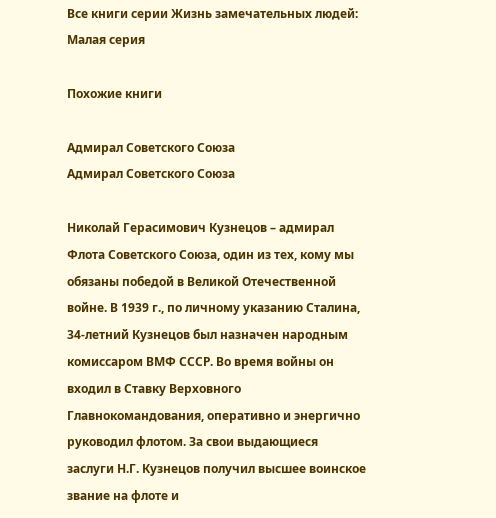Все книги серии Жизнь замечательных людей: Малая серия

Похожие книги

Адмирал Советского Союза
Адмирал Советского Союза

Николай Герасимович Кузнецов – адмирал Флота Советского Союза, один из тех, кому мы обязаны победой в Великой Отечественной войне. В 1939 г., по личному указанию Сталина, 34-летний Кузнецов был назначен народным комиссаром ВМФ СССР. Во время войны он входил в Ставку Верховного Главнокомандования, оперативно и энергично руководил флотом. За свои выдающиеся заслуги Н.Г. Кузнецов получил высшее воинское звание на флоте и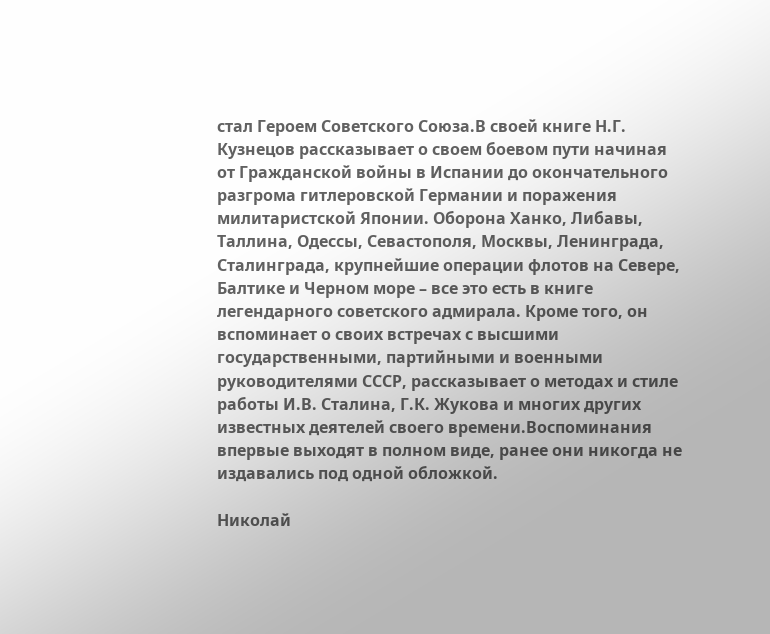стал Героем Советского Союза.В своей книге Н.Г. Кузнецов рассказывает о своем боевом пути начиная от Гражданской войны в Испании до окончательного разгрома гитлеровской Германии и поражения милитаристской Японии. Оборона Ханко, Либавы, Таллина, Одессы, Севастополя, Москвы, Ленинграда, Сталинграда, крупнейшие операции флотов на Севере, Балтике и Черном море – все это есть в книге легендарного советского адмирала. Кроме того, он вспоминает о своих встречах с высшими государственными, партийными и военными руководителями СССР, рассказывает о методах и стиле работы И.В. Сталина, Г.К. Жукова и многих других известных деятелей своего времени.Воспоминания впервые выходят в полном виде, ранее они никогда не издавались под одной обложкой.

Николай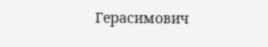Герасимович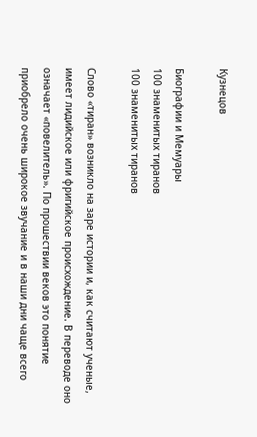Кузнецов

Биографии и Мемуары
100 знаменитых тиранов
100 знаменитых тиранов

Слово «тиран» возникло на заре истории и, как считают ученые, имеет лидийское или фригийское происхождение. В переводе оно означает «повелитель». По прошествии веков это понятие приобрело очень широкое звучание и в наши дни чаще всего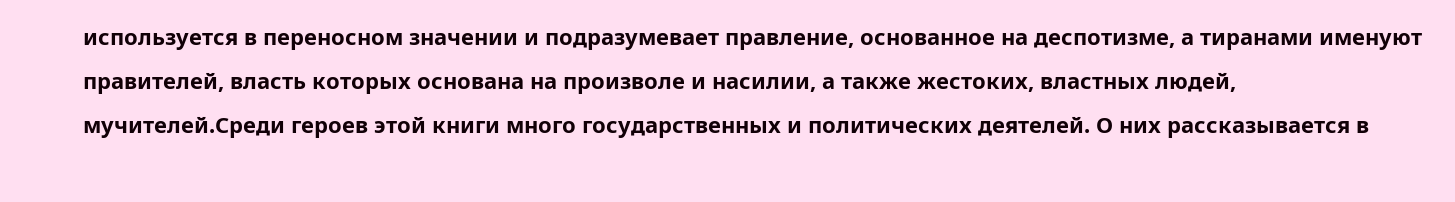используется в переносном значении и подразумевает правление, основанное на деспотизме, а тиранами именуют правителей, власть которых основана на произволе и насилии, а также жестоких, властных людей, мучителей.Среди героев этой книги много государственных и политических деятелей. О них рассказывается в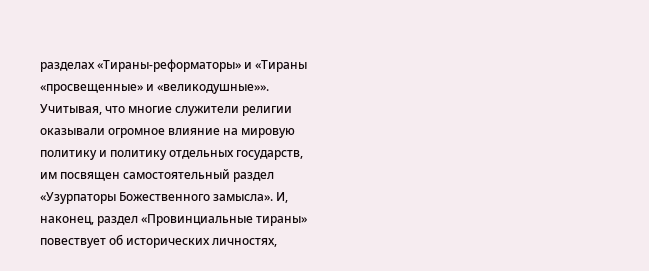разделах «Тираны-реформаторы» и «Тираны «просвещенные» и «великодушные»». Учитывая, что многие служители религии оказывали огромное влияние на мировую политику и политику отдельных государств, им посвящен самостоятельный раздел «Узурпаторы Божественного замысла». И, наконец, раздел «Провинциальные тираны» повествует об исторических личностях,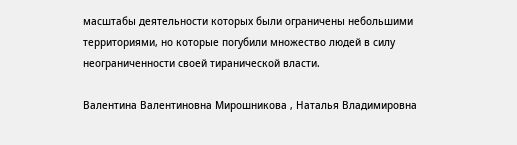масштабы деятельности которых были ограничены небольшими территориями, но которые погубили множество людей в силу неограниченности своей тиранической власти.

Валентина Валентиновна Мирошникова , Наталья Владимировна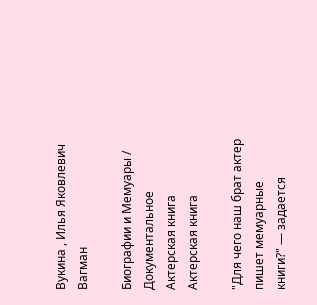Вукина , Илья Яковлевич Вагман

Биографии и Мемуары / Документальное
Актерская книга
Актерская книга

"Для чего наш брат актер пишет мемуарные книги?" — задается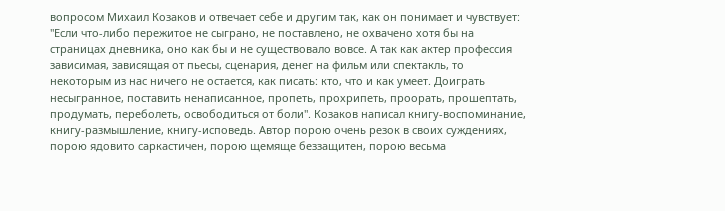вопросом Михаил Козаков и отвечает себе и другим так, как он понимает и чувствует: "Если что-либо пережитое не сыграно, не поставлено, не охвачено хотя бы на страницах дневника, оно как бы и не существовало вовсе. А так как актер профессия зависимая, зависящая от пьесы, сценария, денег на фильм или спектакль, то некоторым из нас ничего не остается, как писать: кто, что и как умеет. Доиграть несыгранное, поставить ненаписанное, пропеть, прохрипеть, проорать, прошептать, продумать, переболеть, освободиться от боли". Козаков написал книгу-воспоминание, книгу-размышление, книгу-исповедь. Автор порою очень резок в своих суждениях, порою ядовито саркастичен, порою щемяще беззащитен, порою весьма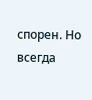спорен. Но всегда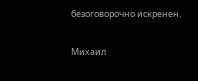безоговорочно искренен.

Михаил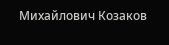Михайлович Козаков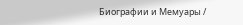Биографии и Мемуары /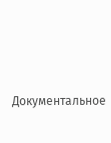Документальное